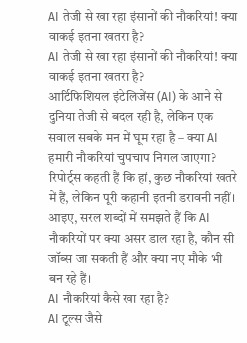AI तेजी से खा रहा इंसानों की नौकरियां! क्या वाकई इतना खतरा है?
AI तेजी से खा रहा इंसानों की नौकरियां! क्या वाकई इतना खतरा है?
आर्टिफिशियल इंटेलिजेंस (AI) के आने से दुनिया तेजी से बदल रही है, लेकिन एक सवाल सबके मन में घूम रहा है – क्या AI हमारी नौकरियां चुपचाप निगल जाएगा? रिपोर्ट्स कहती हैं कि हां, कुछ नौकरियां खतरे में हैं, लेकिन पूरी कहानी इतनी डरावनी नहीं। आइए, सरल शब्दों में समझते हैं कि AI नौकरियों पर क्या असर डाल रहा है, कौन सी जॉब्स जा सकती हैं और क्या नए मौके भी बन रहे हैं।
AI नौकरियां कैसे खा रहा है?
AI टूल्स जैसे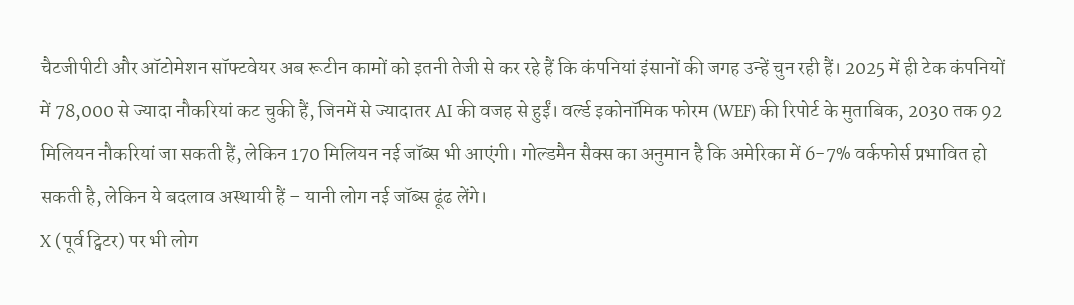चैटजीपीटी और ऑटोमेशन सॉफ्टवेयर अब रूटीन कामों को इतनी तेजी से कर रहे हैं कि कंपनियां इंसानों की जगह उन्हें चुन रही हैं। 2025 में ही टेक कंपनियों में 78,000 से ज्यादा नौकरियां कट चुकी हैं, जिनमें से ज्यादातर AI की वजह से हुईं। वर्ल्ड इकोनॉमिक फोरम (WEF) की रिपोर्ट के मुताबिक, 2030 तक 92 मिलियन नौकरियां जा सकती हैं, लेकिन 170 मिलियन नई जॉब्स भी आएंगी। गोल्डमैन सैक्स का अनुमान है कि अमेरिका में 6-7% वर्कफोर्स प्रभावित हो सकती है, लेकिन ये बदलाव अस्थायी हैं – यानी लोग नई जॉब्स ढूंढ लेंगे।
X (पूर्व ट्विटर) पर भी लोग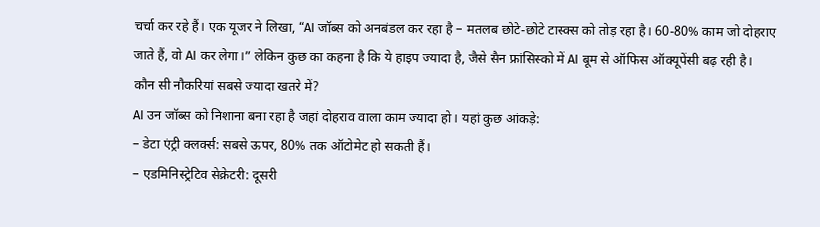चर्चा कर रहे हैं। एक यूजर ने लिखा, “AI जॉब्स को अनबंडल कर रहा है – मतलब छोटे-छोटे टास्क्स को तोड़ रहा है। 60-80% काम जो दोहराए जाते हैं, वो AI कर लेगा।” लेकिन कुछ का कहना है कि ये हाइप ज्यादा है, जैसे सैन फ्रांसिस्को में AI बूम से ऑफिस ऑक्यूपेंसी बढ़ रही है।
कौन सी नौकरियां सबसे ज्यादा खतरे में?
AI उन जॉब्स को निशाना बना रहा है जहां दोहराव वाला काम ज्यादा हो। यहां कुछ आंकड़े:
– डेटा एंट्री क्लर्क्स: सबसे ऊपर, 80% तक ऑटोमेट हो सकती हैं।
– एडमिनिस्ट्रेटिव सेक्रेटरी: दूसरी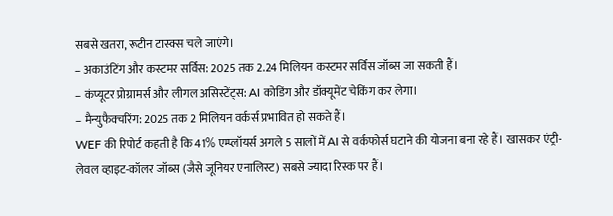सबसे खतरा, रूटीन टास्क्स चले जाएंगे।
– अकाउंटिंग और कस्टमर सर्विस: 2025 तक 2.24 मिलियन कस्टमर सर्विस जॉब्स जा सकती हैं।
– कंप्यूटर प्रोग्रामर्स और लीगल असिस्टेंट्स: AI कोडिंग और डॉक्यूमेंट चेकिंग कर लेगा।
– मैन्युफैक्चरिंग: 2025 तक 2 मिलियन वर्कर्स प्रभावित हो सकते हैं।
WEF की रिपोर्ट कहती है कि 41% एम्प्लॉयर्स अगले 5 सालों में AI से वर्कफोर्स घटाने की योजना बना रहे हैं। खासकर एंट्री-लेवल व्हाइट-कॉलर जॉब्स (जैसे जूनियर एनालिस्ट) सबसे ज्यादा रिस्क पर हैं।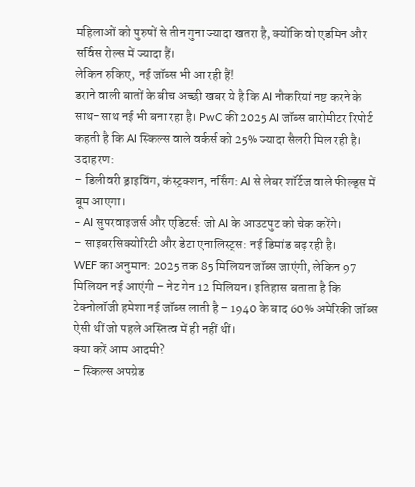महिलाओं को पुरुषों से तीन गुना ज्यादा खतरा है, क्योंकि वो एडमिन और सर्विस रोल्स में ज्यादा हैं।
लेकिन रुकिए, नई जॉब्स भी आ रही हैं!
डराने वाली बातों के बीच अच्छी खबर ये है कि AI नौकरियां नष्ट करने के साथ-साथ नई भी बना रहा है। PwC की 2025 AI जॉब्स बारोमीटर रिपोर्ट कहती है कि AI स्किल्स वाले वर्कर्स को 25% ज्यादा सैलरी मिल रही है। उदाहरण:
– डिलीवरी ड्राइविंग, कंस्ट्रक्शन, नर्सिंग: AI से लेबर शॉर्टेज वाले फील्ड्स में बूम आएगा।
– AI सुपरवाइजर्स और एडिटर्स: जो AI के आउटपुट को चेक करेंगे।
– साइबरसिक्योरिटी और डेटा एनालिस्ट्स: नई डिमांड बढ़ रही है।
WEF का अनुमान: 2025 तक 85 मिलियन जॉब्स जाएंगी, लेकिन 97 मिलियन नई आएंगी – नेट गेन 12 मिलियन। इतिहास बताता है कि टेक्नोलॉजी हमेशा नई जॉब्स लाती है – 1940 के बाद 60% अमेरिकी जॉब्स ऐसी थीं जो पहले अस्तित्व में ही नहीं थीं।
क्या करें आम आदमी?
– स्किल्स अपग्रेड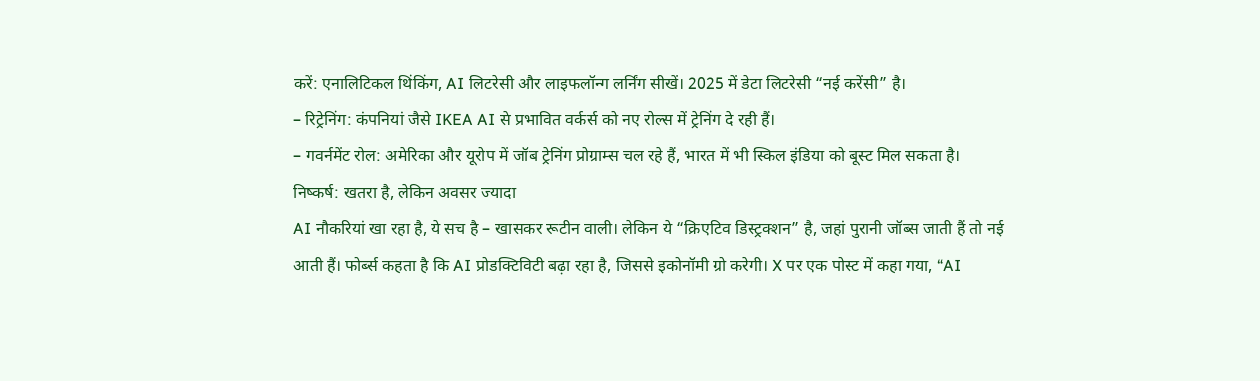करें: एनालिटिकल थिंकिंग, AI लिटरेसी और लाइफलॉन्ग लर्निंग सीखें। 2025 में डेटा लिटरेसी “नई करेंसी” है।
– रिट्रेनिंग: कंपनियां जैसे IKEA AI से प्रभावित वर्कर्स को नए रोल्स में ट्रेनिंग दे रही हैं।
– गवर्नमेंट रोल: अमेरिका और यूरोप में जॉब ट्रेनिंग प्रोग्राम्स चल रहे हैं, भारत में भी स्किल इंडिया को बूस्ट मिल सकता है।
निष्कर्ष: खतरा है, लेकिन अवसर ज्यादा
AI नौकरियां खा रहा है, ये सच है – खासकर रूटीन वाली। लेकिन ये “क्रिएटिव डिस्ट्रक्शन” है, जहां पुरानी जॉब्स जाती हैं तो नई आती हैं। फोर्ब्स कहता है कि AI प्रोडक्टिविटी बढ़ा रहा है, जिससे इकोनॉमी ग्रो करेगी। X पर एक पोस्ट में कहा गया, “AI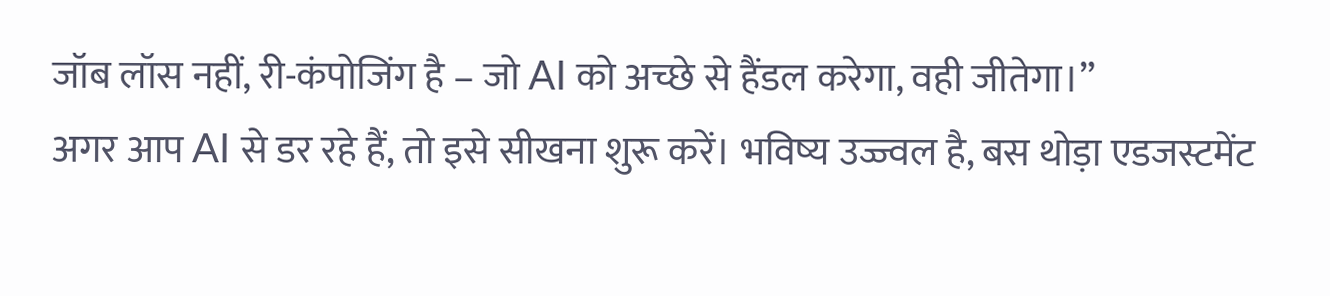जॉब लॉस नहीं, री-कंपोजिंग है – जो AI को अच्छे से हैंडल करेगा, वही जीतेगा।”
अगर आप AI से डर रहे हैं, तो इसे सीखना शुरू करें। भविष्य उज्ज्वल है, बस थोड़ा एडजस्टमेंट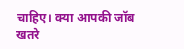चाहिए। क्या आपकी जॉब खतरे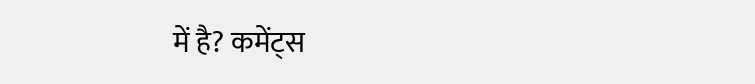में है? कमेंट्स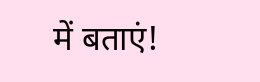में बताएं!